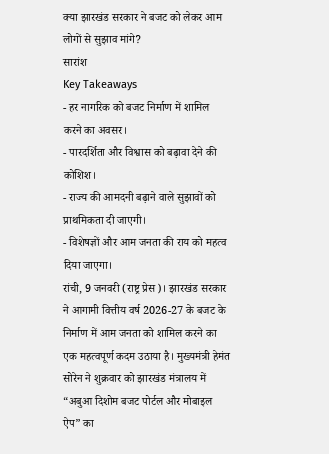क्या झारखंड सरकार ने बजट को लेकर आम लोगों से सुझाव मांगे?
सारांश
Key Takeaways
- हर नागरिक को बजट निर्माण में शामिल करने का अवसर।
- पारदर्शिता और विश्वास को बढ़ावा देने की कोशिश।
- राज्य की आमदनी बढ़ाने वाले सुझावों को प्राथमिकता दी जाएगी।
- विशेषज्ञों और आम जनता की राय को महत्व दिया जाएगा।
रांची, 9 जनवरी (राष्ट्र प्रेस)। झारखंड सरकार ने आगामी वित्तीय वर्ष 2026-27 के बजट के निर्माण में आम जनता को शामिल करने का एक महत्वपूर्ण कदम उठाया है। मुख्यमंत्री हेमंत सोरेन ने शुक्रवार को झारखंड मंत्रालय में “अबुआ दिशोम बजट पोर्टल और मोबाइल ऐप” का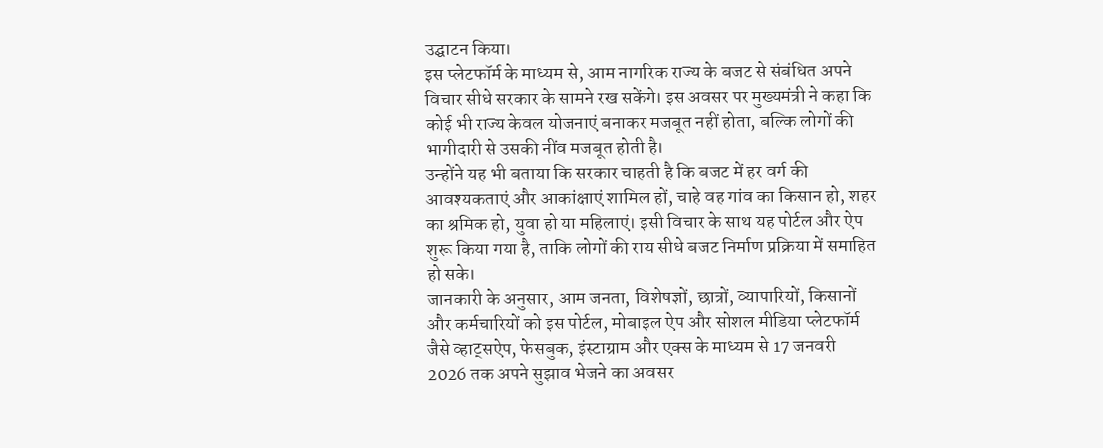उद्घाटन किया।
इस प्लेटफॉर्म के माध्यम से, आम नागरिक राज्य के बजट से संबंधित अपने विचार सीधे सरकार के सामने रख सकेंगे। इस अवसर पर मुख्यमंत्री ने कहा कि कोई भी राज्य केवल योजनाएं बनाकर मजबूत नहीं होता, बल्कि लोगों की भागीदारी से उसकी नींव मजबूत होती है।
उन्होंने यह भी बताया कि सरकार चाहती है कि बजट में हर वर्ग की आवश्यकताएं और आकांक्षाएं शामिल हों, चाहे वह गांव का किसान हो, शहर का श्रमिक हो, युवा हो या महिलाएं। इसी विचार के साथ यह पोर्टल और ऐप शुरू किया गया है, ताकि लोगों की राय सीधे बजट निर्माण प्रक्रिया में समाहित हो सके।
जानकारी के अनुसार, आम जनता, विशेषज्ञों, छात्रों, व्यापारियों, किसानों और कर्मचारियों को इस पोर्टल, मोबाइल ऐप और सोशल मीडिया प्लेटफॉर्म जैसे व्हाट्सऐप, फेसबुक, इंस्टाग्राम और एक्स के माध्यम से 17 जनवरी 2026 तक अपने सुझाव भेजने का अवसर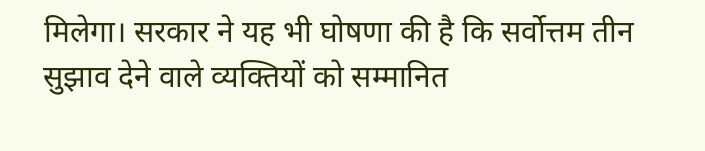मिलेगा। सरकार ने यह भी घोषणा की है कि सर्वोत्तम तीन सुझाव देने वाले व्यक्तियों को सम्मानित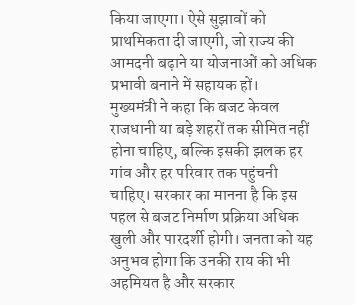किया जाएगा। ऐसे सुझावों को प्राथमिकता दी जाएगी, जो राज्य की आमदनी बढ़ाने या योजनाओं को अधिक प्रभावी बनाने में सहायक हों।
मुख्यमंत्री ने कहा कि बजट केवल राजधानी या बड़े शहरों तक सीमित नहीं होना चाहिए, बल्कि इसकी झलक हर गांव और हर परिवार तक पहुंचनी चाहिए। सरकार का मानना है कि इस पहल से बजट निर्माण प्रक्रिया अधिक खुली और पारदर्शी होगी। जनता को यह अनुभव होगा कि उनकी राय की भी अहमियत है और सरकार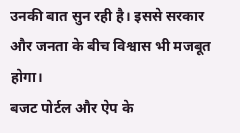उनकी बात सुन रही है। इससे सरकार और जनता के बीच विश्वास भी मजबूत होगा।
बजट पोर्टल और ऐप के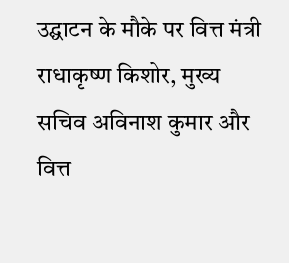उद्घाटन के मौके पर वित्त मंत्री राधाकृष्ण किशोर, मुख्य सचिव अविनाश कुमार और वित्त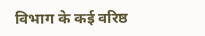विभाग के कई वरिष्ठ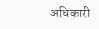अधिकारी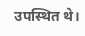उपस्थित थे।